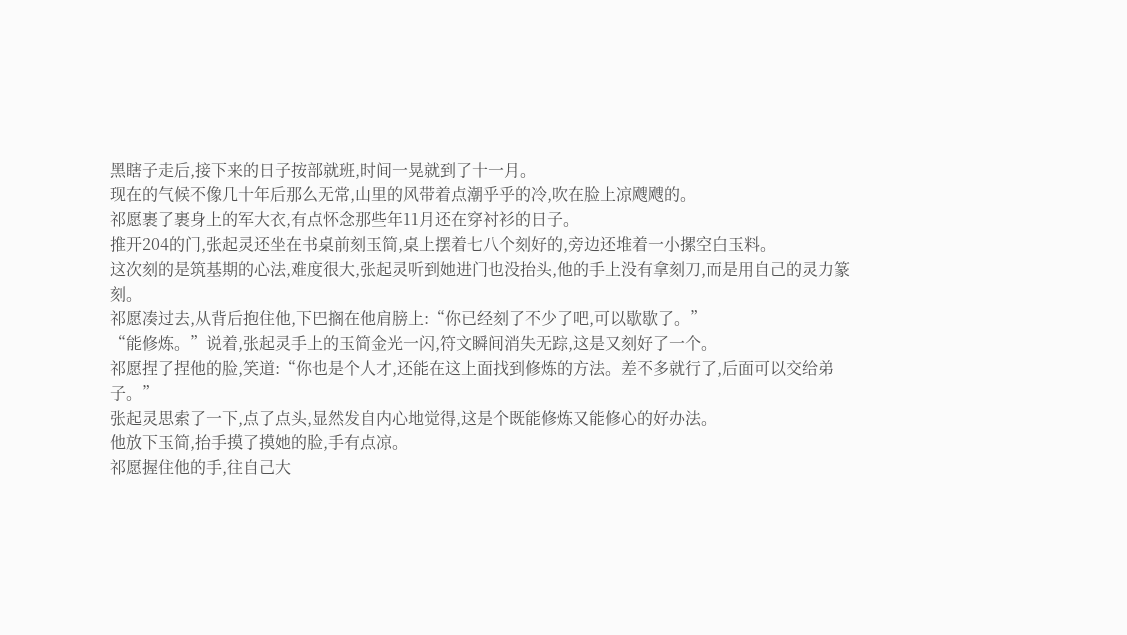黑瞎子走后,接下来的日子按部就班,时间一晃就到了十一月。
现在的气候不像几十年后那么无常,山里的风带着点潮乎乎的冷,吹在脸上凉飕飕的。
祁愿裹了裹身上的军大衣,有点怀念那些年11月还在穿衬衫的日子。
推开204的门,张起灵还坐在书桌前刻玉简,桌上摆着七八个刻好的,旁边还堆着一小摞空白玉料。
这次刻的是筑基期的心法,难度很大,张起灵听到她进门也没抬头,他的手上没有拿刻刀,而是用自己的灵力篆刻。
祁愿凑过去,从背后抱住他,下巴搁在他肩膀上:“你已经刻了不少了吧,可以歇歇了。”
“能修炼。”说着,张起灵手上的玉简金光一闪,符文瞬间消失无踪,这是又刻好了一个。
祁愿捏了捏他的脸,笑道:“你也是个人才,还能在这上面找到修炼的方法。差不多就行了,后面可以交给弟子。”
张起灵思索了一下,点了点头,显然发自内心地觉得,这是个既能修炼又能修心的好办法。
他放下玉简,抬手摸了摸她的脸,手有点凉。
祁愿握住他的手,往自己大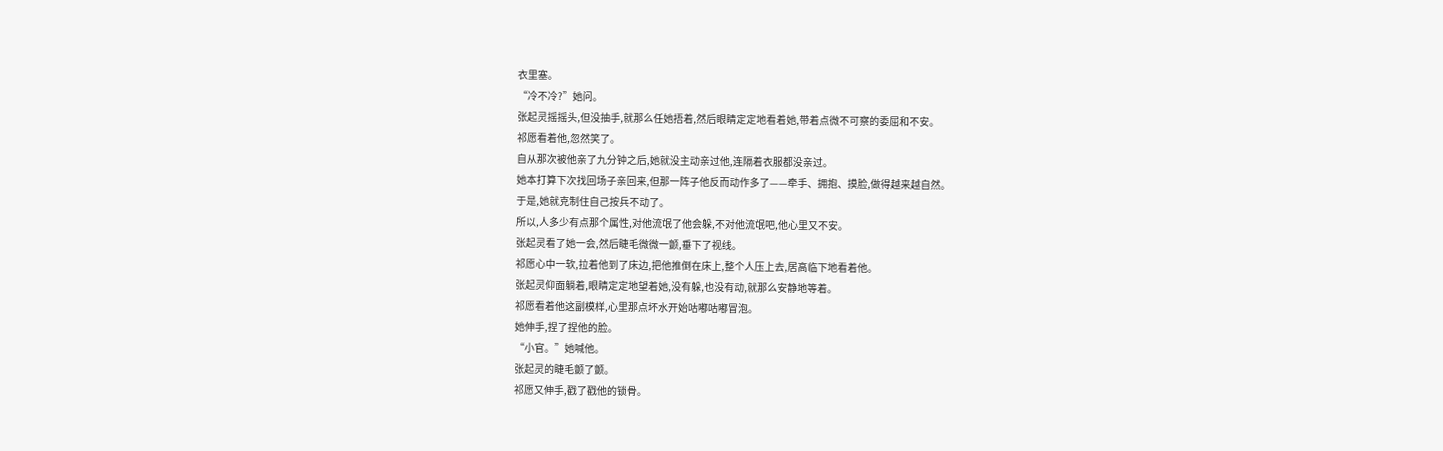衣里塞。
“冷不冷?”她问。
张起灵摇摇头,但没抽手,就那么任她捂着,然后眼睛定定地看着她,带着点微不可察的委屈和不安。
祁愿看着他,忽然笑了。
自从那次被他亲了九分钟之后,她就没主动亲过他,连隔着衣服都没亲过。
她本打算下次找回场子亲回来,但那一阵子他反而动作多了——牵手、拥抱、摸脸,做得越来越自然。
于是,她就克制住自己按兵不动了。
所以,人多少有点那个属性,对他流氓了他会躲,不对他流氓吧,他心里又不安。
张起灵看了她一会,然后睫毛微微一颤,垂下了视线。
祁愿心中一软,拉着他到了床边,把他推倒在床上,整个人压上去,居高临下地看着他。
张起灵仰面躺着,眼睛定定地望着她,没有躲,也没有动,就那么安静地等着。
祁愿看着他这副模样,心里那点坏水开始咕嘟咕嘟冒泡。
她伸手,捏了捏他的脸。
“小官。”她喊他。
张起灵的睫毛颤了颤。
祁愿又伸手,戳了戳他的锁骨。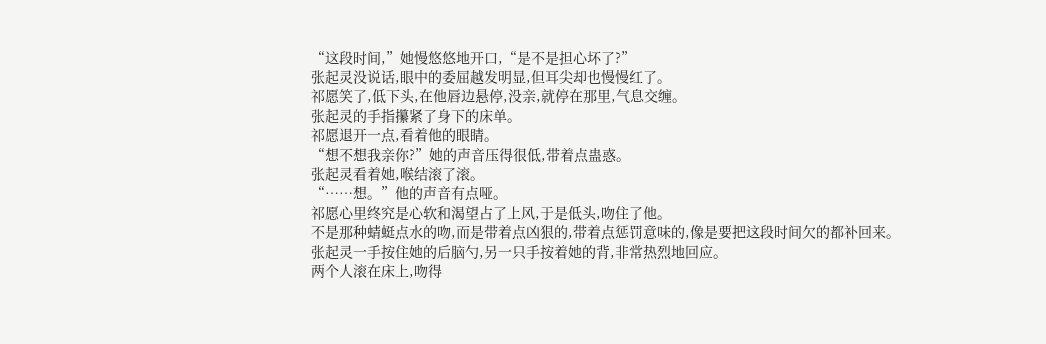“这段时间,”她慢悠悠地开口,“是不是担心坏了?”
张起灵没说话,眼中的委屈越发明显,但耳尖却也慢慢红了。
祁愿笑了,低下头,在他唇边悬停,没亲,就停在那里,气息交缠。
张起灵的手指攥紧了身下的床单。
祁愿退开一点,看着他的眼睛。
“想不想我亲你?”她的声音压得很低,带着点蛊惑。
张起灵看着她,喉结滚了滚。
“……想。”他的声音有点哑。
祁愿心里终究是心软和渴望占了上风,于是低头,吻住了他。
不是那种蜻蜓点水的吻,而是带着点凶狠的,带着点惩罚意味的,像是要把这段时间欠的都补回来。
张起灵一手按住她的后脑勺,另一只手按着她的背,非常热烈地回应。
两个人滚在床上,吻得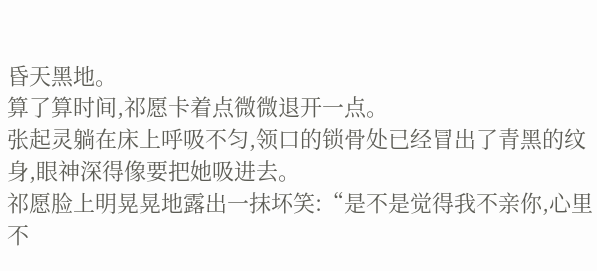昏天黑地。
算了算时间,祁愿卡着点微微退开一点。
张起灵躺在床上呼吸不匀,领口的锁骨处已经冒出了青黑的纹身,眼神深得像要把她吸进去。
祁愿脸上明晃晃地露出一抹坏笑:“是不是觉得我不亲你,心里不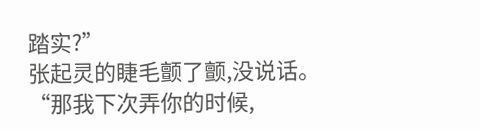踏实?”
张起灵的睫毛颤了颤,没说话。
“那我下次弄你的时候,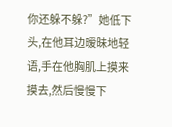你还躲不躲?”她低下头,在他耳边暧昧地轻语,手在他胸肌上摸来摸去,然后慢慢下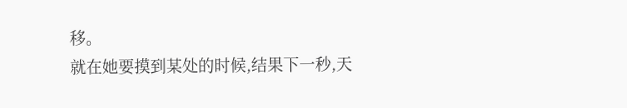移。
就在她要摸到某处的时候,结果下一秒,天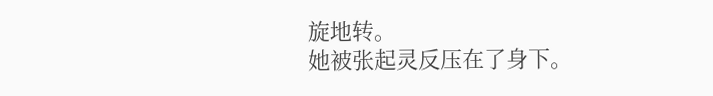旋地转。
她被张起灵反压在了身下。